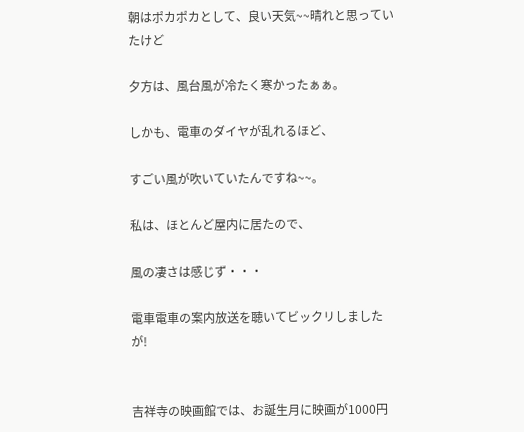朝はポカポカとして、良い天気~~晴れと思っていたけど

夕方は、風台風が冷たく寒かったぁぁ。

しかも、電車のダイヤが乱れるほど、

すごい風が吹いていたんですね~~。

私は、ほとんど屋内に居たので、

風の凄さは感じず・・・

電車電車の案内放送を聴いてビックリしましたが!


吉祥寺の映画館では、お誕生月に映画が1000円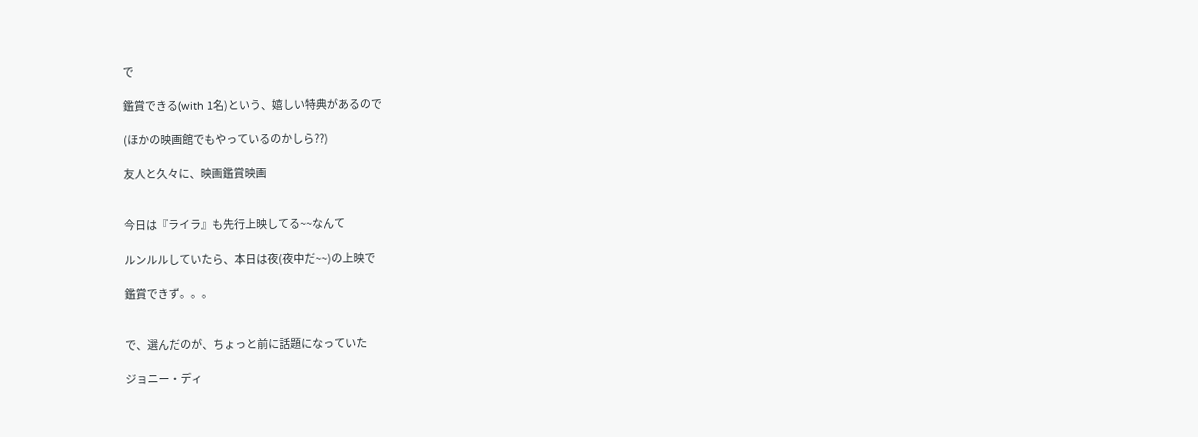で

鑑賞できる(with 1名)という、嬉しい特典があるので

(ほかの映画館でもやっているのかしら??)

友人と久々に、映画鑑賞映画


今日は『ライラ』も先行上映してる~~なんて

ルンルルしていたら、本日は夜(夜中だ~~)の上映で

鑑賞できず。。。


で、選んだのが、ちょっと前に話題になっていた

ジョニー・ディ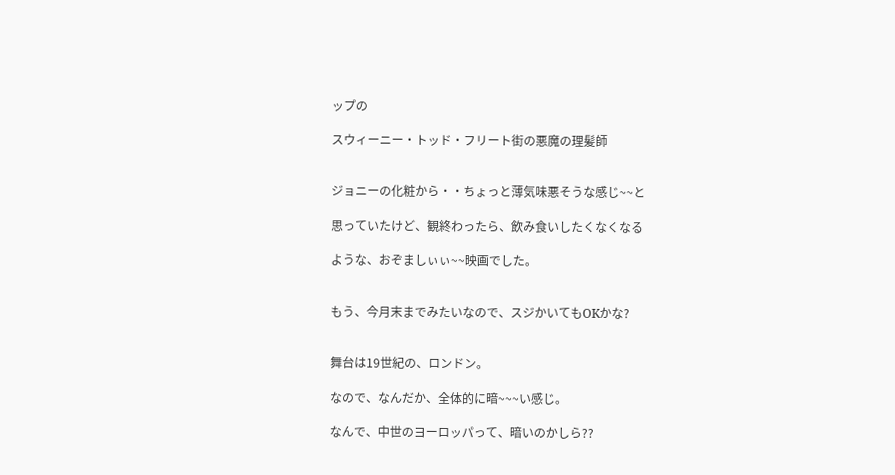ップの

スウィーニー・トッド・フリート街の悪魔の理髪師


ジョニーの化粧から・・ちょっと薄気味悪そうな感じ~~と

思っていたけど、観終わったら、飲み食いしたくなくなる

ような、おぞましぃぃ~~映画でした。


もう、今月末までみたいなので、スジかいてもOKかな?


舞台は19世紀の、ロンドン。

なので、なんだか、全体的に暗~~~い感じ。

なんで、中世のヨーロッパって、暗いのかしら??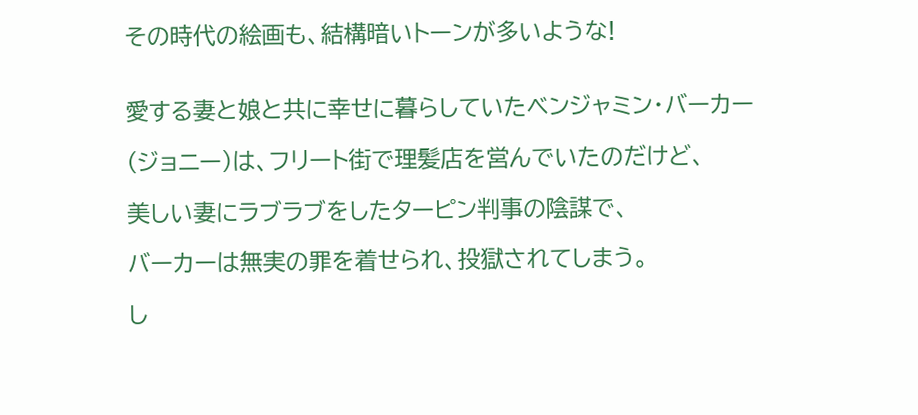その時代の絵画も、結構暗いトーンが多いような!


愛する妻と娘と共に幸せに暮らしていたベンジャミン・バーカー

(ジョニー)は、フリート街で理髪店を営んでいたのだけど、

美しい妻にラブラブをしたターピン判事の陰謀で、

バーカーは無実の罪を着せられ、投獄されてしまう。

し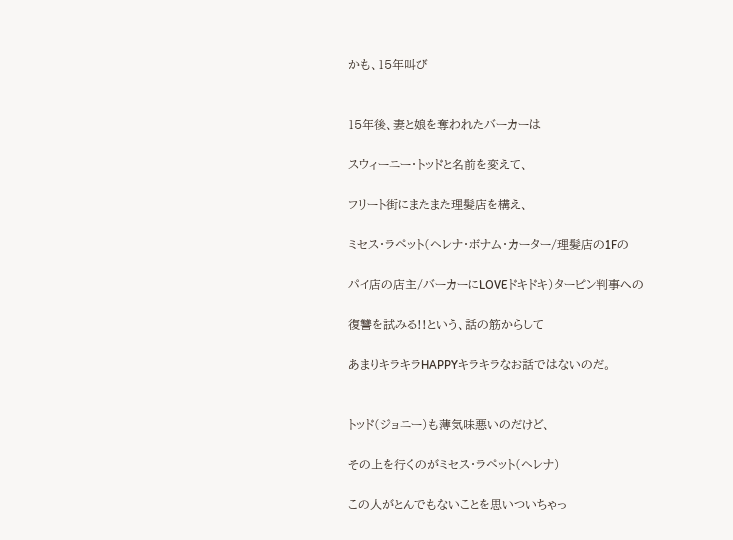かも、15年叫び


15年後、妻と娘を奪われたバーカーは

スウィーニー・トッドと名前を変えて、

フリート街にまたまた理髪店を構え、

ミセス・ラペット(ヘレナ・ボナム・カーター/理髪店の1Fの

パイ店の店主/バーカーにLOVEドキドキ)ターピン判事への

復讐を試みる!!という、話の筋からして

あまりキラキラHAPPYキラキラなお話ではないのだ。


トッド(ジョニー)も薄気味悪いのだけど、

その上を行くのがミセス・ラペット(ヘレナ)

この人がとんでもないことを思いついちゃっ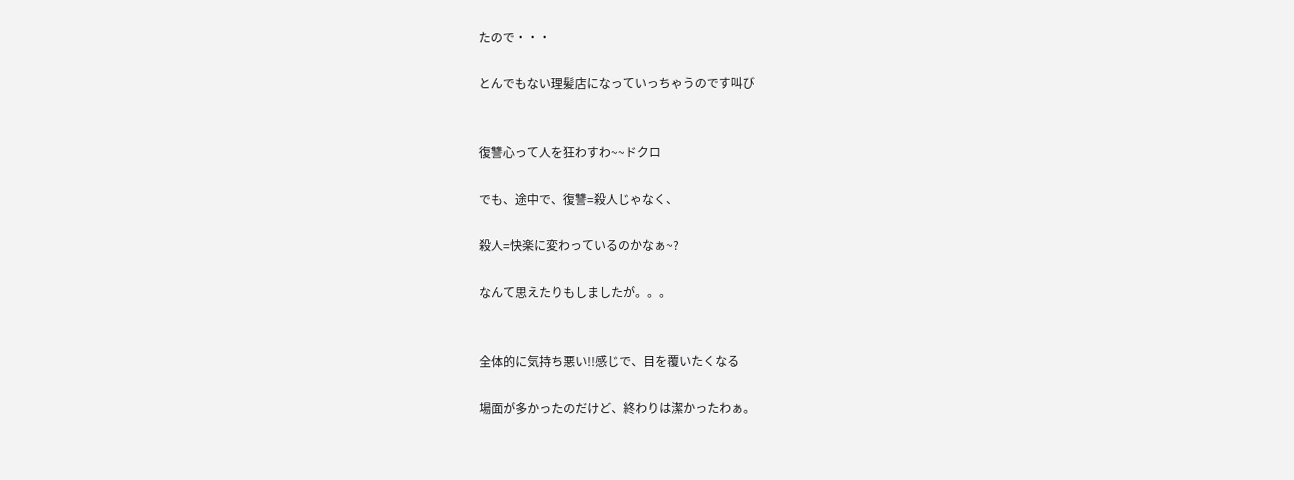たので・・・

とんでもない理髪店になっていっちゃうのです叫び


復讐心って人を狂わすわ~~ドクロ

でも、途中で、復讐=殺人じゃなく、

殺人=快楽に変わっているのかなぁ~?

なんて思えたりもしましたが。。。


全体的に気持ち悪い!!感じで、目を覆いたくなる

場面が多かったのだけど、終わりは潔かったわぁ。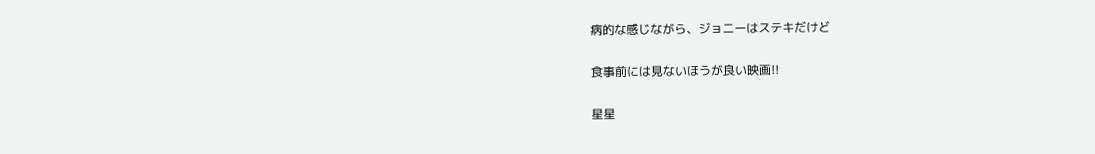病的な感じながら、ジョニーはステキだけど

食事前には見ないほうが良い映画!!

星星